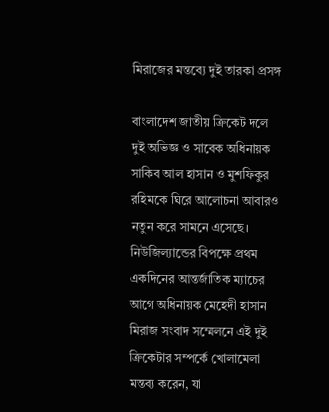মিরাজের মন্তব্যে দুই তারকা প্রসঙ্গ

বাংলাদেশ জাতীয় ক্রিকেট দলে দুই অভিজ্ঞ ও সাবেক অধিনায়ক সাকিব আল হাসান ও মুশফিকুর রহিমকে ঘিরে আলোচনা আবারও নতুন করে সামনে এসেছে। নিউজিল্যান্ডের বিপক্ষে প্রথম একদিনের আন্তর্জাতিক ম্যাচের আগে অধিনায়ক মেহেদী হাসান মিরাজ সংবাদ সম্মেলনে এই দুই ক্রিকেটার সম্পর্কে খোলামেলা মন্তব্য করেন, যা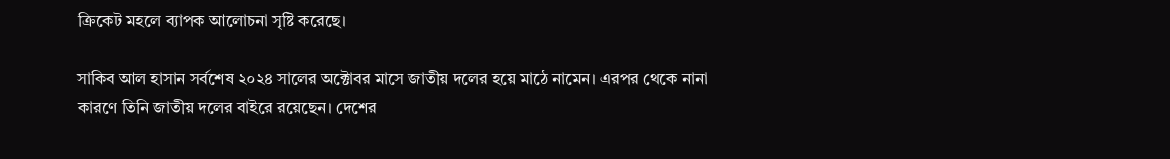ক্রিকেট মহলে ব্যাপক আলোচনা সৃষ্টি করেছে।

সাকিব আল হাসান সর্বশেষ ২০২৪ সালের অক্টোবর মাসে জাতীয় দলের হয়ে মাঠে নামেন। এরপর থেকে নানা কারণে তিনি জাতীয় দলের বাইরে রয়েছেন। দেশের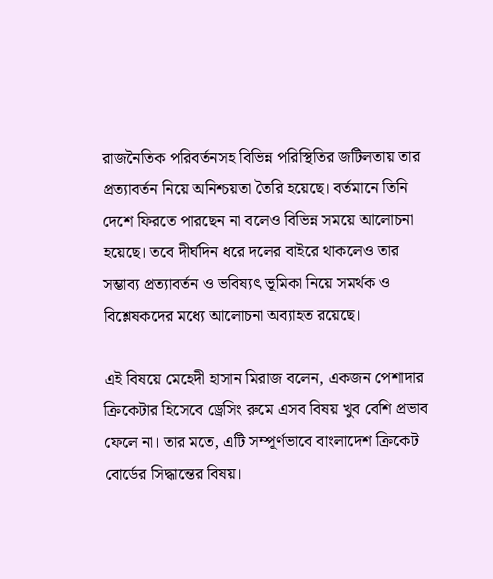রাজনৈতিক পরিবর্তনসহ বিভিন্ন পরিস্থিতির জটিলতায় তার প্রত্যাবর্তন নিয়ে অনিশ্চয়তা তৈরি হয়েছে। বর্তমানে তিনি দেশে ফিরতে পারছেন না বলেও বিভিন্ন সময়ে আলোচনা হয়েছে। তবে দীর্ঘদিন ধরে দলের বাইরে থাকলেও তার সম্ভাব্য প্রত্যাবর্তন ও ভবিষ্যৎ ভূমিকা নিয়ে সমর্থক ও বিশ্লেষকদের মধ্যে আলোচনা অব্যাহত রয়েছে।

এই বিষয়ে মেহেদী হাসান মিরাজ বলেন, একজন পেশাদার ক্রিকেটার হিসেবে ড্রেসিং রুমে এসব বিষয় খুব বেশি প্রভাব ফেলে না। তার মতে, এটি সম্পূর্ণভাবে বাংলাদেশ ক্রিকেট বোর্ডের সিদ্ধান্তের বিষয়।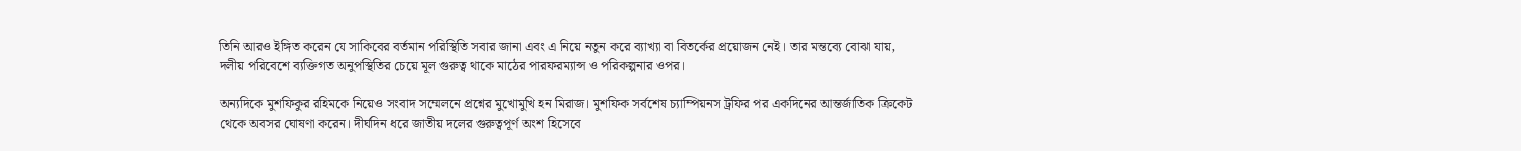তিনি আরও ইঙ্গিত করেন যে সাকিবের বর্তমান পরিস্থিতি সবার জানা এবং এ নিয়ে নতুন করে ব্যাখ্যা বা বিতর্কের প্রয়োজন নেই। তার মন্তব্যে বোঝা যায়, দলীয় পরিবেশে ব্যক্তিগত অনুপস্থিতির চেয়ে মূল গুরুত্ব থাকে মাঠের পারফরম্যান্স ও পরিকল্পনার ওপর।

অন্যদিকে মুশফিকুর রহিমকে নিয়েও সংবাদ সম্মেলনে প্রশ্নের মুখোমুখি হন মিরাজ। মুশফিক সর্বশেষ চ্যাম্পিয়নস ট্রফির পর একদিনের আন্তর্জাতিক ক্রিকেট থেকে অবসর ঘোষণা করেন। দীর্ঘদিন ধরে জাতীয় দলের গুরুত্বপূর্ণ অংশ হিসেবে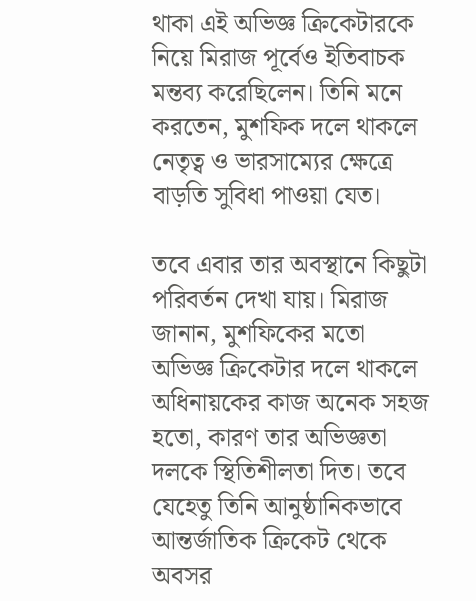থাকা এই অভিজ্ঞ ক্রিকেটারকে নিয়ে মিরাজ পূর্বেও ইতিবাচক মন্তব্য করেছিলেন। তিনি মনে করতেন, মুশফিক দলে থাকলে নেতৃত্ব ও ভারসাম্যের ক্ষেত্রে বাড়তি সুবিধা পাওয়া যেত।

তবে এবার তার অবস্থানে কিছুটা পরিবর্তন দেখা যায়। মিরাজ জানান, মুশফিকের মতো অভিজ্ঞ ক্রিকেটার দলে থাকলে অধিনায়কের কাজ অনেক সহজ হতো, কারণ তার অভিজ্ঞতা দলকে স্থিতিশীলতা দিত। তবে যেহেতু তিনি আনুষ্ঠানিকভাবে আন্তর্জাতিক ক্রিকেট থেকে অবসর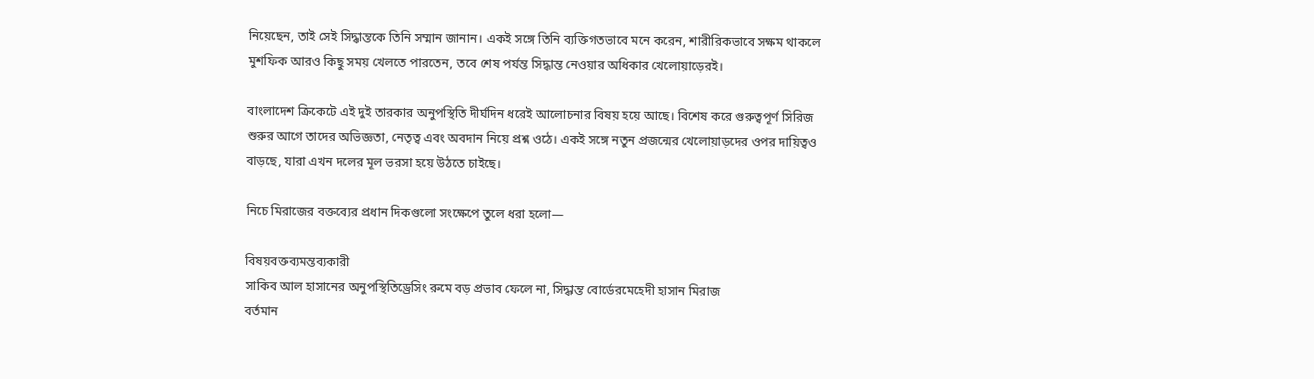নিয়েছেন, তাই সেই সিদ্ধান্তকে তিনি সম্মান জানান। একই সঙ্গে তিনি ব্যক্তিগতভাবে মনে করেন, শারীরিকভাবে সক্ষম থাকলে মুশফিক আরও কিছু সময় খেলতে পারতেন, তবে শেষ পর্যন্ত সিদ্ধান্ত নেওয়ার অধিকার খেলোয়াড়েরই।

বাংলাদেশ ক্রিকেটে এই দুই তারকার অনুপস্থিতি দীর্ঘদিন ধরেই আলোচনার বিষয় হয়ে আছে। বিশেষ করে গুরুত্বপূর্ণ সিরিজ শুরুর আগে তাদের অভিজ্ঞতা, নেতৃত্ব এবং অবদান নিয়ে প্রশ্ন ওঠে। একই সঙ্গে নতুন প্রজন্মের খেলোয়াড়দের ওপর দায়িত্বও বাড়ছে, যারা এখন দলের মূল ভরসা হয়ে উঠতে চাইছে।

নিচে মিরাজের বক্তব্যের প্রধান দিকগুলো সংক্ষেপে তুলে ধরা হলো—

বিষয়বক্তব্যমন্তব্যকারী
সাকিব আল হাসানের অনুপস্থিতিড্রেসিং রুমে বড় প্রভাব ফেলে না, সিদ্ধান্ত বোর্ডেরমেহেদী হাসান মিরাজ
বর্তমান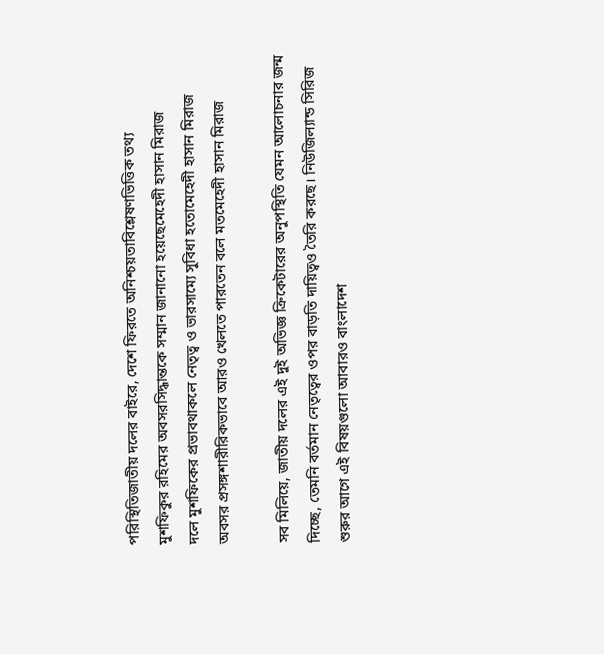পরিস্থিতিজাতীয় দলের বাইরে, দেশে ফিরতে অনিশ্চয়তাবিশ্লেষণভিত্তিক তথ্য
মুশফিকুর রহিমের অবসরসিদ্ধান্তকে সম্মান জানানো হয়েছেমেহেদী হাসান মিরাজ
দলে মুশফিকের প্রভাবথাকলে নেতৃত্ব ও ভারসাম্যে সুবিধা হতোমেহেদী হাসান মিরাজ
অবসর প্রসঙ্গশারীরিকভাবে আরও খেলতে পারতেন বলে মতমেহেদী হাসান মিরাজ

সব মিলিয়ে, জাতীয় দলের এই দুই অভিজ্ঞ ক্রিকেটারের অনুপস্থিতি যেমন আলোচনার জন্ম দিচ্ছে, তেমনি বর্তমান নেতৃত্বের ওপর বাড়তি দায়িত্বও তৈরি করছে। নিউজিল্যান্ড সিরিজ শুরুর আগে এই বিষয়গুলো আবারও বাংলাদেশ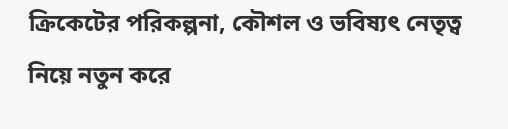ক্রিকেটের পরিকল্পনা, কৌশল ও ভবিষ্যৎ নেতৃত্ব নিয়ে নতুন করে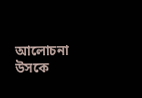আলোচনা উসকে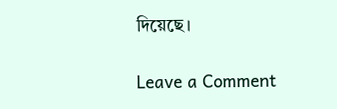দিয়েছে।

Leave a Comment